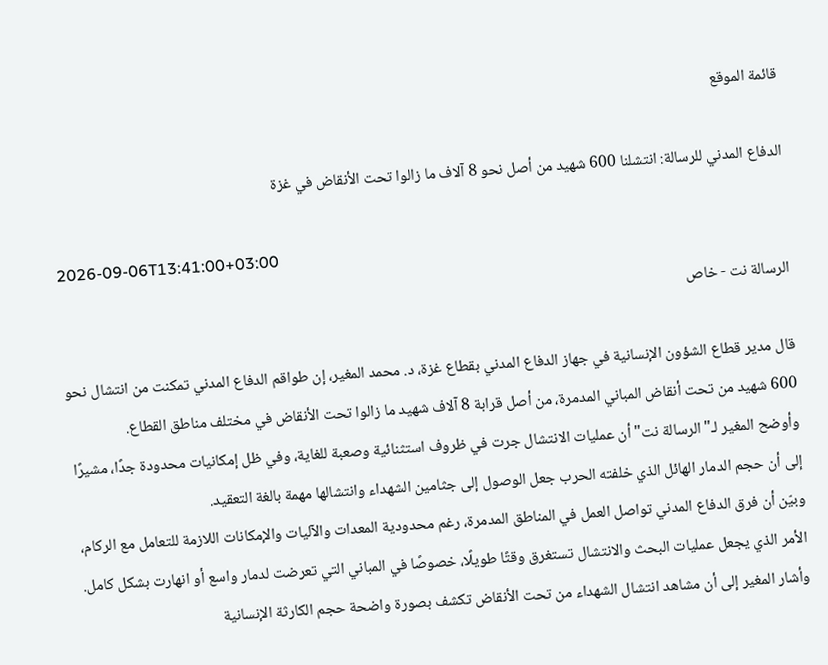قائمة الموقع

الدفاع المدني للرسالة: انتشلنا 600 شهيد من أصل نحو 8 آلاف ما زالوا تحت الأنقاض في غزة

2026-09-06T13:41:00+03:00
الرسالة نت - خاص

قال مدير قطاع الشؤون الإنسانية في جهاز الدفاع المدني بقطاع غزة، د. محمد المغير، إن طواقم الدفاع المدني تمكنت من انتشال نحو 600 شهيد من تحت أنقاض المباني المدمرة، من أصل قرابة 8 آلاف شهيد ما زالوا تحت الأنقاض في مختلف مناطق القطاع.
وأوضح المغير لـ"الرسالة نت" أن عمليات الانتشال جرت في ظروف استثنائية وصعبة للغاية، وفي ظل إمكانيات محدودة جدًا، مشيرًا إلى أن حجم الدمار الهائل الذي خلفته الحرب جعل الوصول إلى جثامين الشهداء وانتشالها مهمة بالغة التعقيد.
وبيّن أن فرق الدفاع المدني تواصل العمل في المناطق المدمرة، رغم محدودية المعدات والآليات والإمكانات اللازمة للتعامل مع الركام، الأمر الذي يجعل عمليات البحث والانتشال تستغرق وقتًا طويلًا، خصوصًا في المباني التي تعرضت لدمار واسع أو انهارت بشكل كامل.
وأشار المغير إلى أن مشاهد انتشال الشهداء من تحت الأنقاض تكشف بصورة واضحة حجم الكارثة الإنسانية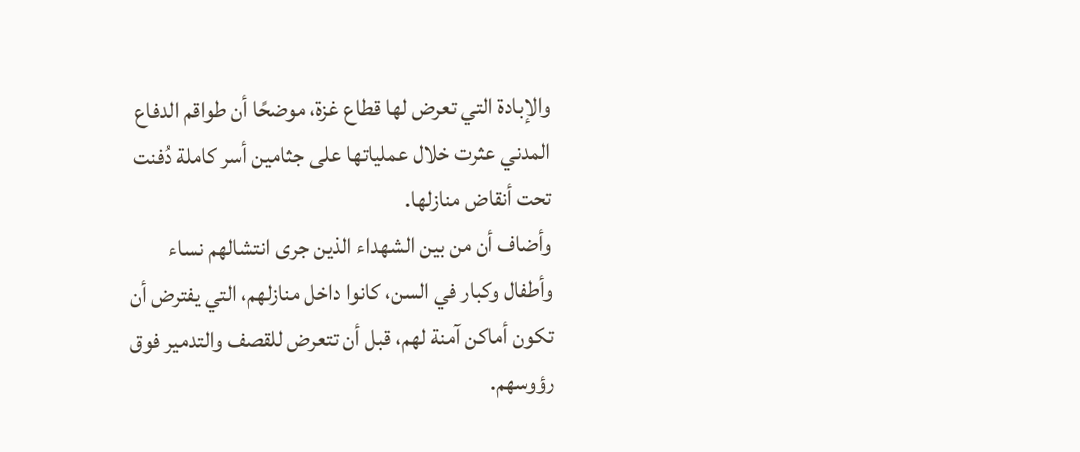والإبادة التي تعرض لها قطاع غزة، موضحًا أن طواقم الدفاع المدني عثرت خلال عملياتها على جثامين أسر كاملة دُفنت تحت أنقاض منازلها.
وأضاف أن من بين الشهداء الذين جرى انتشالهم نساء وأطفال وكبار في السن، كانوا داخل منازلهم، التي يفترض أن تكون أماكن آمنة لهم، قبل أن تتعرض للقصف والتدمير فوق رؤوسهم.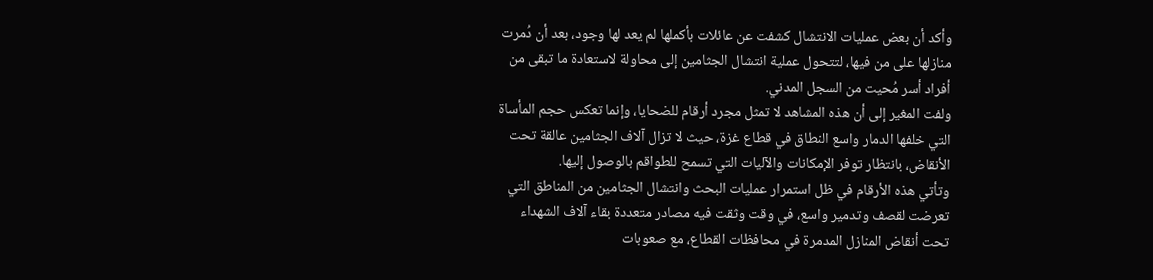وأكد أن بعض عمليات الانتشال كشفت عن عائلات بأكملها لم يعد لها وجود، بعد أن دُمرت منازلها على من فيها، لتتحول عملية انتشال الجثامين إلى محاولة لاستعادة ما تبقى من أفراد أسر مُحيت من السجل المدني.
ولفت المغير إلى أن هذه المشاهد لا تمثل مجرد أرقام للضحايا، وإنما تعكس حجم المأساة التي خلفها الدمار واسع النطاق في قطاع غزة، حيث لا تزال آلاف الجثامين عالقة تحت الأنقاض، بانتظار توفر الإمكانات والآليات التي تسمح للطواقم بالوصول إليها.
وتأتي هذه الأرقام في ظل استمرار عمليات البحث وانتشال الجثامين من المناطق التي تعرضت لقصف وتدمير واسع، في وقت وثقت فيه مصادر متعددة بقاء آلاف الشهداء تحت أنقاض المنازل المدمرة في محافظات القطاع، مع صعوبات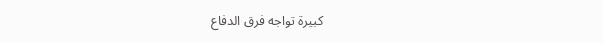كبيرة تواجه فرق الدفاع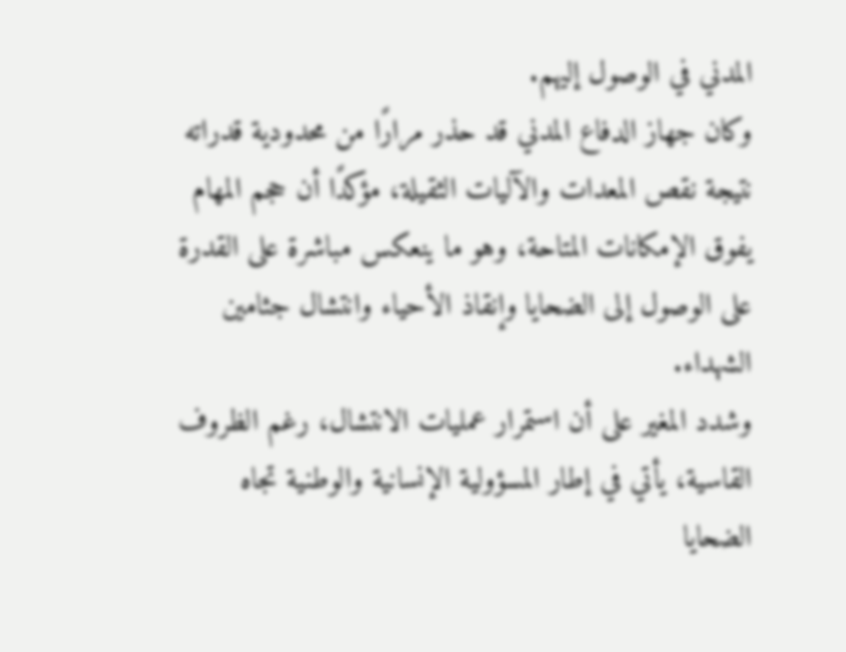المدني في الوصول إليهم.
وكان جهاز الدفاع المدني قد حذر مرارًا من محدودية قدراته نتيجة نقص المعدات والآليات الثقيلة، مؤكدًا أن حجم المهام يفوق الإمكانات المتاحة، وهو ما ينعكس مباشرة على القدرة على الوصول إلى الضحايا وإنقاذ الأحياء وانتشال جثامين الشهداء.
وشدد المغير على أن استمرار عمليات الانتشال، رغم الظروف القاسية، يأتي في إطار المسؤولية الإنسانية والوطنية تجاه الضحايا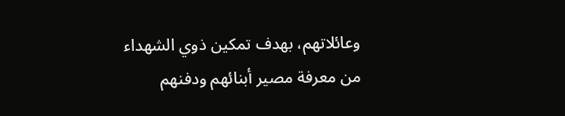وعائلاتهم، بهدف تمكين ذوي الشهداء من معرفة مصير أبنائهم ودفنهم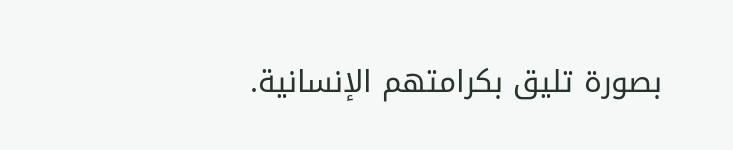بصورة تليق بكرامتهم الإنسانية.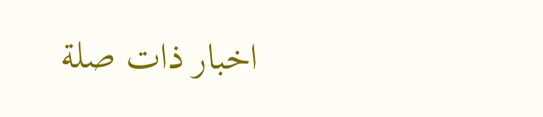اخبار ذات صلة